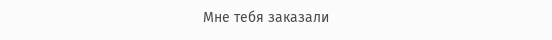Мне тебя заказали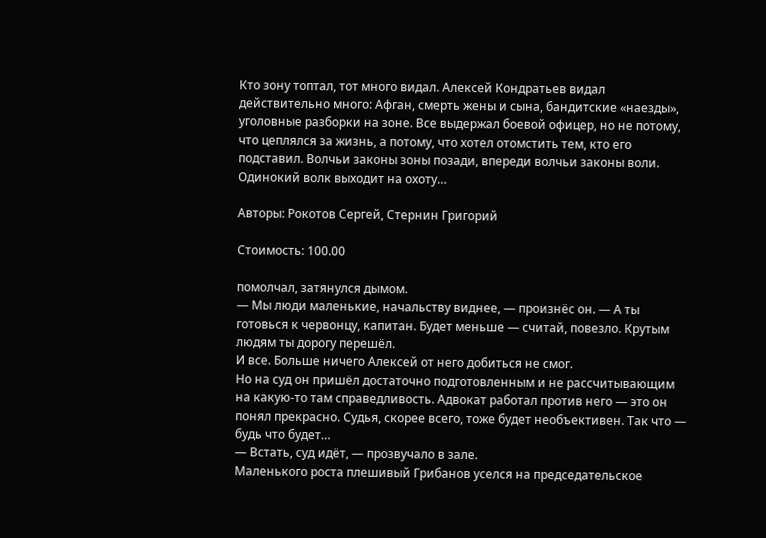Кто зону топтал, тот много видал. Алексей Кондратьев видал действительно много: Афган, смерть жены и сына, бандитские «наезды», уголовные разборки на зоне. Все выдержал боевой офицер, но не потому, что цеплялся за жизнь, а потому, что хотел отомстить тем, кто его подставил. Волчьи законы зоны позади, впереди волчьи законы воли. Одинокий волк выходит на охоту…

Авторы: Рокотов Сергей, Стернин Григорий

Стоимость: 100.00

помолчал, затянулся дымом.
— Мы люди маленькие, начальству виднее, — произнёс он. — А ты готовься к червонцу, капитан. Будет меньше — считай, повезло. Крутым людям ты дорогу перешёл.
И все. Больше ничего Алексей от него добиться не смог.
Но на суд он пришёл достаточно подготовленным и не рассчитывающим на какую-то там справедливость. Адвокат работал против него — это он понял прекрасно. Судья, скорее всего, тоже будет необъективен. Так что — будь что будет…
— Встать, суд идёт, — прозвучало в зале.
Маленького роста плешивый Грибанов уселся на председательское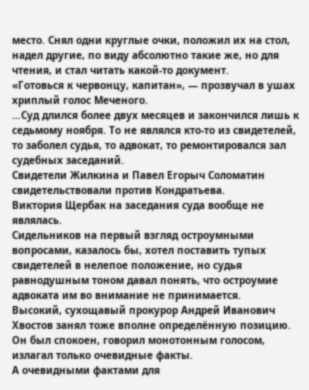место. Снял одни круглые очки, положил их на стол, надел другие, по виду абсолютно такие же, но для чтения, и стал читать какой-то документ.
«Готовься к червонцу, капитан», — прозвучал в ушах хриплый голос Меченого.
…Суд длился более двух месяцев и закончился лишь к седьмому ноября. То не являлся кто-то из свидетелей, то заболел судья, то адвокат, то ремонтировался зал судебных заседаний.
Свидетели Жилкина и Павел Егорыч Соломатин свидетельствовали против Кондратьева.
Виктория Щербак на заседания суда вообще не являлась.
Сидельников на первый взгляд остроумными вопросами, казалось бы, хотел поставить тупых свидетелей в нелепое положение, но судья равнодушным тоном давал понять, что остроумие адвоката им во внимание не принимается.
Высокий, сухощавый прокурор Андрей Иванович Хвостов занял тоже вполне определённую позицию. Он был спокоен, говорил монотонным голосом, излагал только очевидные факты.
А очевидными фактами для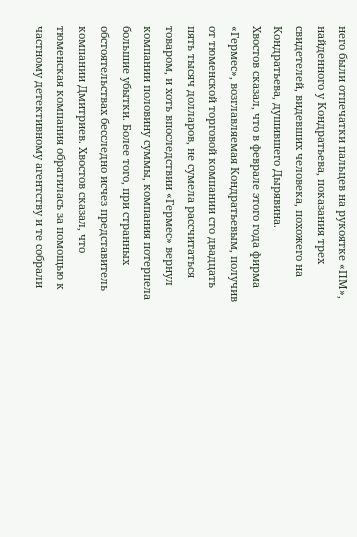него были отпечатки пальцев на рукоятке «ПМ», найденного у Кондратьева, показания трех свидетелей, видевших человека, похожего на Кондратьева, душившего Дырявина.
Хвостов сказал, что в феврале этого года фирма «Гермес», возглавляемая Кондратьевым, получив от тюменской торговой компании сто двадцать пять тысяч долларов, не сумела рассчитаться товаром, и хоть впоследствии «Гермес» вернул компании половину суммы, компания потерпела большие убытки. Более того, при странных обстоятельствах бесследно исчез представитель компании Дмитриев. Хвостов сказал, что тюменская компания обратилась за помощью к частному детективному агентству и те собрали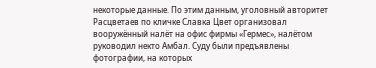некоторые данные. По этим данным, уголовный авторитет Расцветаев по кличке Славка Цвет организовал вооружённый налёт на офис фирмы «Гермес», налётом руководил некто Амбал. Суду были предъявлены фотографии, на которых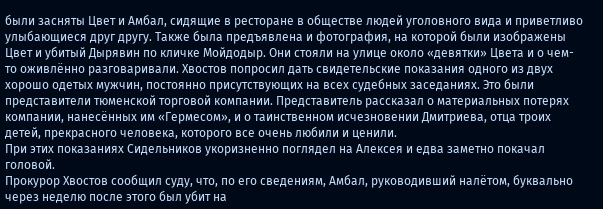были засняты Цвет и Амбал, сидящие в ресторане в обществе людей уголовного вида и приветливо улыбающиеся друг другу. Также была предъявлена и фотография, на которой были изображены Цвет и убитый Дырявин по кличке Мойдодыр. Они стояли на улице около «девятки» Цвета и о чем-то оживлённо разговаривали. Хвостов попросил дать свидетельские показания одного из двух хорошо одетых мужчин, постоянно присутствующих на всех судебных заседаниях. Это были представители тюменской торговой компании. Представитель рассказал о материальных потерях компании, нанесённых им «Гермесом», и о таинственном исчезновении Дмитриева, отца троих детей, прекрасного человека, которого все очень любили и ценили.
При этих показаниях Сидельников укоризненно поглядел на Алексея и едва заметно покачал головой.
Прокурор Хвостов сообщил суду, что, по его сведениям, Амбал, руководивший налётом, буквально через неделю после этого был убит на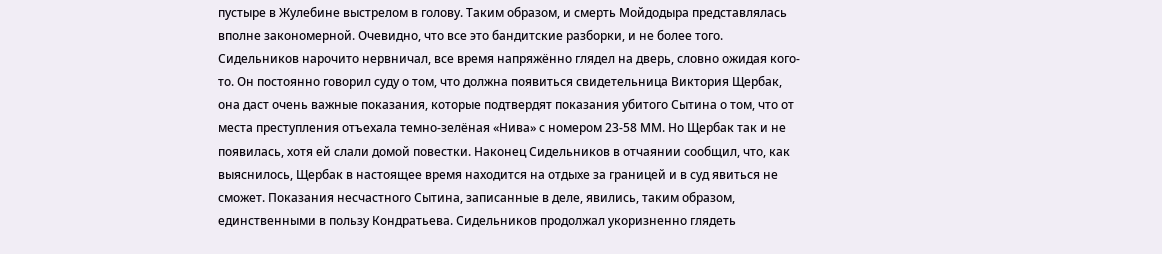пустыре в Жулебине выстрелом в голову. Таким образом, и смерть Мойдодыра представлялась вполне закономерной. Очевидно, что все это бандитские разборки, и не более того.
Сидельников нарочито нервничал, все время напряжённо глядел на дверь, словно ожидая кого-то. Он постоянно говорил суду о том, что должна появиться свидетельница Виктория Щербак, она даст очень важные показания, которые подтвердят показания убитого Сытина о том, что от места преступления отъехала темно-зелёная «Нива» с номером 23-58 ММ. Но Щербак так и не появилась, хотя ей слали домой повестки. Наконец Сидельников в отчаянии сообщил, что, как выяснилось, Щербак в настоящее время находится на отдыхе за границей и в суд явиться не сможет. Показания несчастного Сытина, записанные в деле, явились, таким образом, единственными в пользу Кондратьева. Сидельников продолжал укоризненно глядеть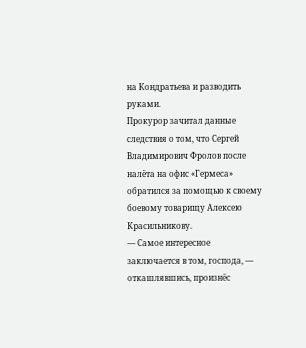на Кондратьева и разводить руками.
Прокурор зачитал данные следствия о том, что Сергей Владимирович Фролов после налёта на офис «Гермеса» обратился за помощью к своему боевому товарищу Алексею Красильникову.
— Самое интересное заключается в том, господа, — откашлявшись, произнёс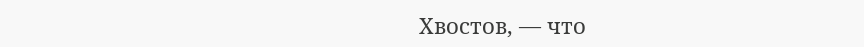Хвостов, — что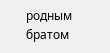родным братом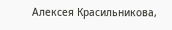Алексея Красильникова,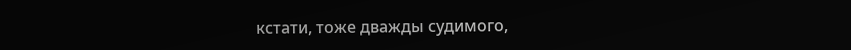кстати, тоже дважды судимого,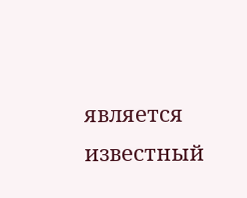является известный